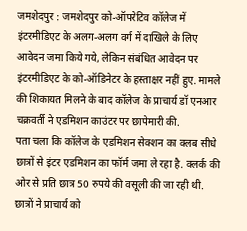जमशेदपुर : जमशेदपुर को-ऑपरेटिव कॉलेज में इंटरमीडिएट के अलग-अलग वर्ग में दाखिले के लिए आवेदन जमा किये गये, लेकिन संबंधित आवेदन पर इंटरमीडिएट के को-ऑडिनेटर के हस्ताक्षर नहीं हुए. मामले की शिकायत मिलने के बाद कॉलेज के प्राचार्य डॉ एनआर चक्रवर्ती ने एडमिशन काउंटर पर छापेमारी की.
पता चला कि कॉलेज के एडमिशन सेक्शन का क्लब सीधे छात्रों से इंटर एडमिशन का फॉर्म जमा ले रहा है. क्लर्क की ओर से प्रति छात्र 50 रुपये की वसूली की जा रही थी. छात्रों ने प्राचार्य को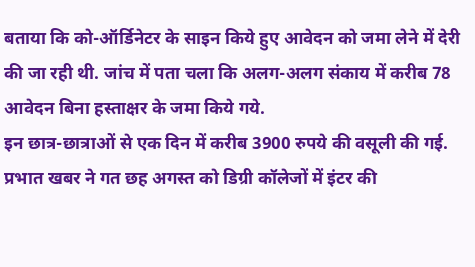बताया कि को-ऑर्डिनेटर के साइन किये हुए आवेदन को जमा लेने में देरी की जा रही थी. जांच में पता चला कि अलग-अलग संकाय में करीब 78 आवेदन बिना हस्ताक्षर के जमा किये गये.
इन छात्र-छात्राओं से एक दिन में करीब 3900 रुपये की वसूली की गई. प्रभात खबर ने गत छह अगस्त को डिग्री कॉलेजों में इंटर की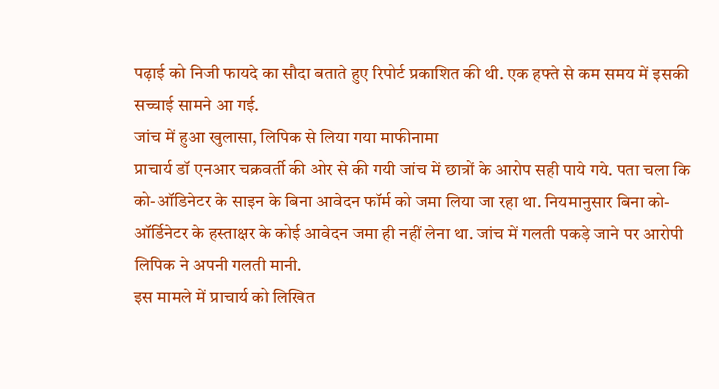पढ़ाई को निजी फायदे का सौदा बताते हुए रिपोर्ट प्रकाशित की थी. एक हफ्ते से कम समय में इसकी सच्चाई सामने आ गई.
जांच में हुआ खुलासा, लिपिक से लिया गया माफीनामा
प्राचार्य डॉ एनआर चक्रवर्ती की ओर से की गयी जांच में छात्रों के आरोप सही पाये गये. पता चला कि को-ऑडिनेटर के साइन के बिना आवेदन फॉर्म को जमा लिया जा रहा था. नियमानुसार बिना को-ऑर्डिनेटर के हस्ताक्षर के कोई आवेदन जमा ही नहीं लेना था. जांच में गलती पकड़े जाने पर आरोपी लिपिक ने अपनी गलती मानी.
इस मामले में प्राचार्य को लिखित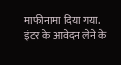माफीनामा दिया गया. इंटर के आवेदन लेने के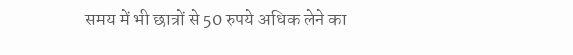समय में भी छात्रों से 50 रुपये अधिक लेने का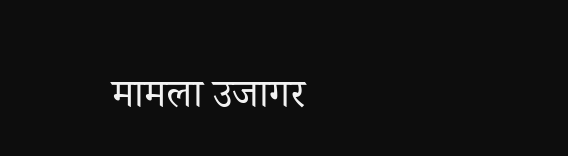मामला उजागर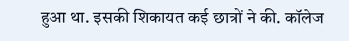हुआ था. इसकी शिकायत कई छात्रों ने की. कॉलेज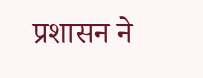प्रशासन ने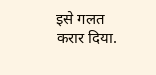इसे गलत करार दिया.